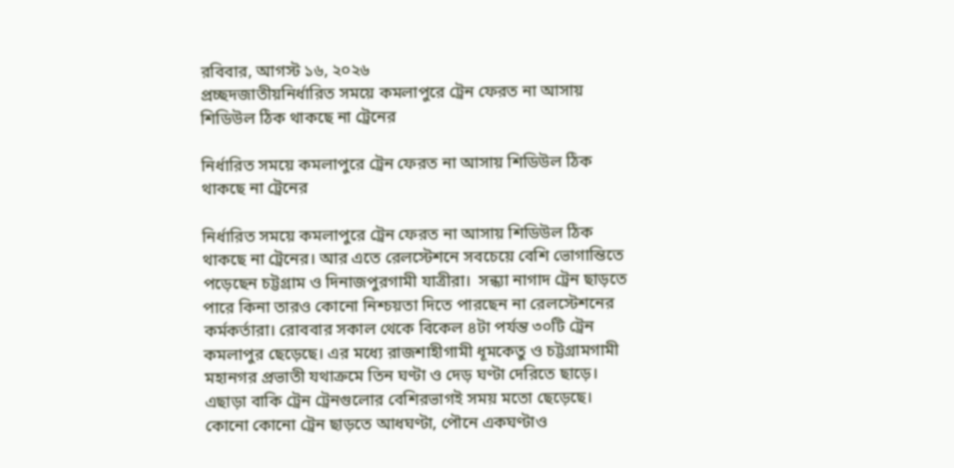রবিবার, আগস্ট ১৬, ২০২৬
প্রচ্ছদজাতীয়নির্ধারিত সময়ে কমলাপুরে ট্রেন ফেরত না আসায় শিডিউল ঠিক থাকছে না ট্রেনের

নির্ধারিত সময়ে কমলাপুরে ট্রেন ফেরত না আসায় শিডিউল ঠিক থাকছে না ট্রেনের

নির্ধারিত সময়ে কমলাপুরে ট্রেন ফেরত না আসায় শিডিউল ঠিক থাকছে না ট্রেনের। আর এতে রেলস্টেশনে সবচেয়ে বেশি ভোগান্তিতে পড়েছেন চট্টগ্রাম ও দিনাজপুরগামী যাত্রীরা।  সন্ধ্যা নাগাদ ট্রেন ছাড়তে পারে কিনা তারও কোনো নিশ্চয়তা দিতে পারছেন না রেলস্টেশনের কর্মকর্তারা। রোববার সকাল থেকে বিকেল ৪টা পর্যন্ত ৩০টি ট্রেন কমলাপুর ছেড়েছে। এর মধ্যে রাজশাহীগামী ধূমকেতু ও চট্টগ্রামগামী মহানগর প্রভাতী যথাক্রমে তিন ঘণ্টা ও দেড় ঘণ্টা দেরিতে ছাড়ে। এছাড়া বাকি ট্রেন ট্রেনগুলোর বেশিরভাগই সময় মতো ছেড়েছে। কোনো কোনো ট্রেন ছাড়তে আধঘণ্টা, পৌনে একঘণ্টাও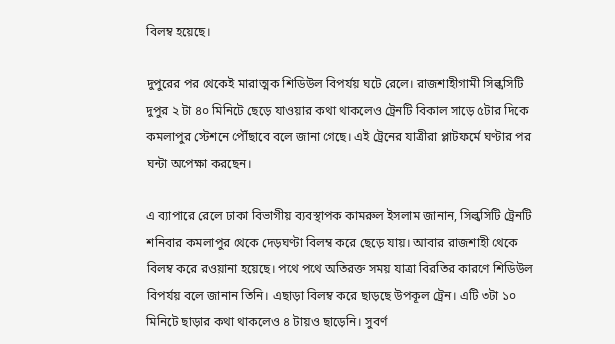বিলম্ব হয়েছে।

দুপুরের পর থেকেই মারাত্মক শিডিউল বিপর্যয় ঘটে রেলে। রাজশাহীগামী সিল্কসিটি দুপুর ২ টা ৪০ মিনিটে ছেড়ে যাওয়ার কথা থাকলেও ট্রেনটি বিকাল সাড়ে ৫টার দিকে কমলাপুর স্টেশনে পৌঁছাবে বলে জানা গেছে। এই ট্রেনের যাত্রীরা প্লাটফর্মে ঘণ্টার পর ঘন্টা অপেক্ষা করছেন।

এ ব্যাপারে রেলে ঢাকা বিভাগীয় ব্যবস্থাপক কামরুল ইসলাম জানান, সিল্কসিটি ট্রেনটি শনিবার কমলাপুর থেকে দেড়ঘণ্টা বিলম্ব করে ছেড়ে যায়। আবার রাজশাহী থেকে বিলম্ব করে রওয়ানা হয়েছে। পথে পথে অতিরক্ত সময় যাত্রা বিরতির কারণে শিডিউল বিপর্যয় বলে জানান তিনি। এছাড়া বিলম্ব করে ছাড়ছে উপকূল ট্রেন। এটি ৩টা ১০ মিনিটে ছাড়ার কথা থাকলেও ৪ টায়ও ছাড়েনি। সুবর্ণ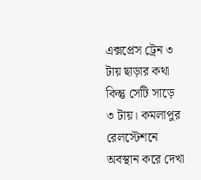এক্সপ্রেস ট্রেন ৩ টায় ছাড়ার কথা কিন্তু সেটি সাড়ে ৩ টায়। কমলাপুর রেলস্টেশনে অবস্থান করে দেখা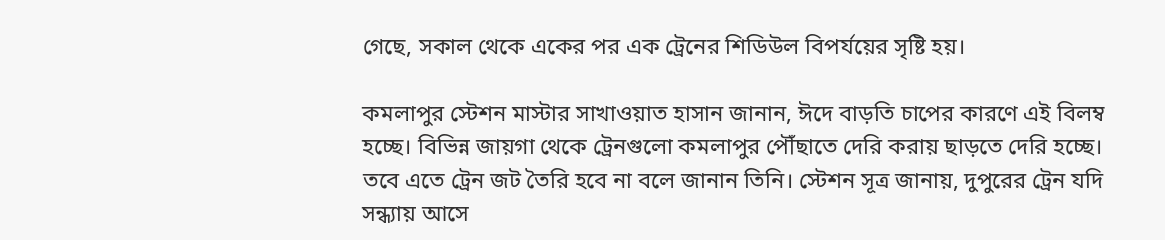গেছে, সকাল থেকে একের পর এক ট্রেনের শিডিউল বিপর্যয়ের সৃষ্টি হয়।

কমলাপুর স্টেশন মাস্টার সাখাওয়াত হাসান জানান, ঈদে বাড়তি চাপের কারণে এই বিলম্ব হচ্ছে। বিভিন্ন জায়গা থেকে ট্রেনগুলো কমলাপুর পৌঁছাতে দেরি করায় ছাড়তে দেরি হচ্ছে।  তবে এতে ট্রেন জট তৈরি হবে না বলে জানান তিনি। স্টেশন সূত্র জানায়, দুপুরের ট্রেন যদি সন্ধ্যায় আসে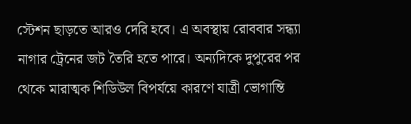স্টেশন ছাড়তে আরও দেরি হবে। এ অবস্থায় রোববার সন্ধ্যা নাগার ট্রেনের জট তৈরি হতে পারে। অন্যদিকে দুপুরের পর থেকে মারাত্মক শিডিউল বিপর্যয়ে কারণে যাত্রী ভোগান্তি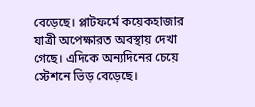বেড়েছে। প্লাটফর্মে কয়েকহাজার যাত্রী অপেক্ষারত অবস্থায় দেখা গেছে। এদিকে অন্যদিনের চেয়ে স্টেশনে ভিড় বেড়েছে।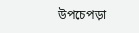উপচেপড়া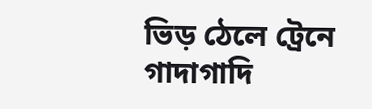ভিড় ঠেলে ট্রেনে গাদাগাদি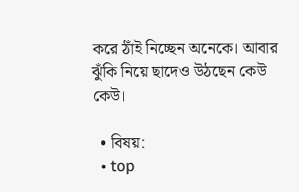করে ঠাঁই নিচ্ছেন অনেকে। আবার ঝুঁকি নিয়ে ছাদেও উঠছেন কেউ কেউ।

  • বিষয়:
  • top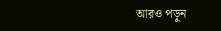আরও পড়ুন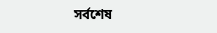সর্বশেষ